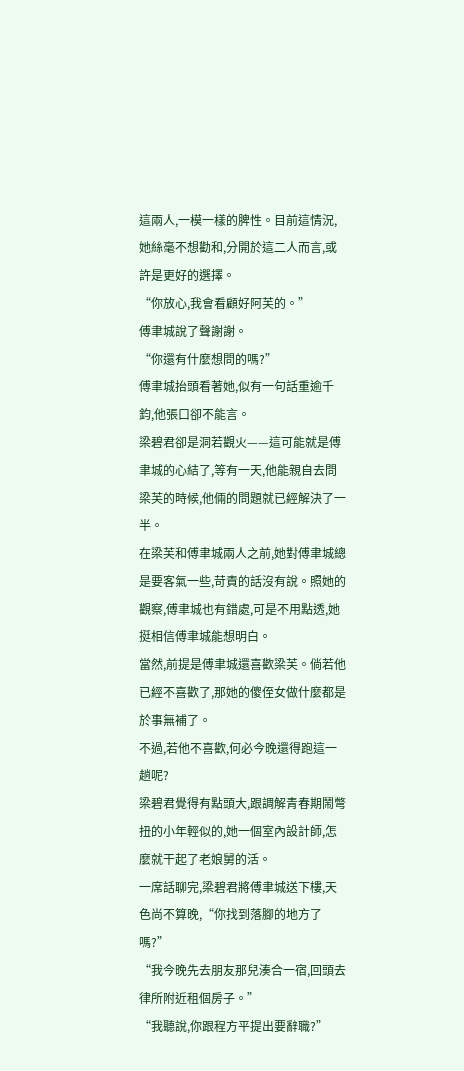這兩人,一模一樣的脾性。目前這情況,她絲毫不想勸和,分開於這二人而言,或許是更好的選擇。
“你放心,我會看顧好阿芙的。”
傅聿城說了聲謝謝。
“你還有什麼想問的嗎?”
傅聿城抬頭看著她,似有一句話重逾千鈞,他張口卻不能言。
梁碧君卻是洞若觀火——這可能就是傅聿城的心結了,等有一天,他能親自去問梁芙的時候,他倆的問題就已經解決了一半。
在梁芙和傅聿城兩人之前,她對傅聿城總是要客氣一些,苛責的話沒有說。照她的觀察,傅聿城也有錯處,可是不用點透,她挺相信傅聿城能想明白。
當然,前提是傅聿城還喜歡梁芙。倘若他已經不喜歡了,那她的傻侄女做什麼都是於事無補了。
不過,若他不喜歡,何必今晚還得跑這一趟呢?
梁碧君覺得有點頭大,跟調解青春期鬧彆扭的小年輕似的,她一個室內設計師,怎麼就干起了老娘舅的活。
一席話聊完,梁碧君將傅聿城送下樓,天色尚不算晚,“你找到落腳的地方了嗎?”
“我今晚先去朋友那兒湊合一宿,回頭去律所附近租個房子。”
“我聽說,你跟程方平提出要辭職?”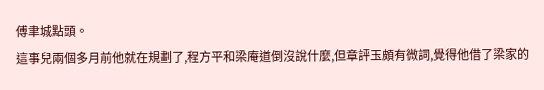傅聿城點頭。
這事兒兩個多月前他就在規劃了,程方平和梁庵道倒沒說什麼,但章評玉頗有微詞,覺得他借了梁家的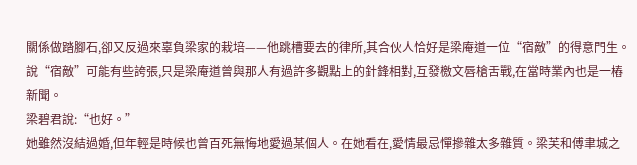關係做踏腳石,卻又反過來辜負梁家的栽培——他跳槽要去的律所,其合伙人恰好是梁庵道一位“宿敵”的得意門生。說“宿敵”可能有些誇張,只是梁庵道曾與那人有過許多觀點上的針鋒相對,互發檄文唇槍舌戰,在當時業內也是一樁新聞。
梁碧君說:“也好。”
她雖然沒結過婚,但年輕是時候也曾百死無悔地愛過某個人。在她看在,愛情最忌憚摻雜太多雜質。梁芙和傅聿城之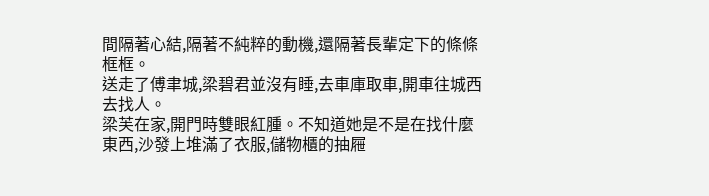間隔著心結,隔著不純粹的動機,還隔著長輩定下的條條框框。
送走了傅聿城,梁碧君並沒有睡,去車庫取車,開車往城西去找人。
梁芙在家,開門時雙眼紅腫。不知道她是不是在找什麼東西,沙發上堆滿了衣服,儲物櫃的抽屜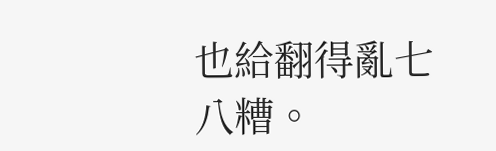也給翻得亂七八糟。